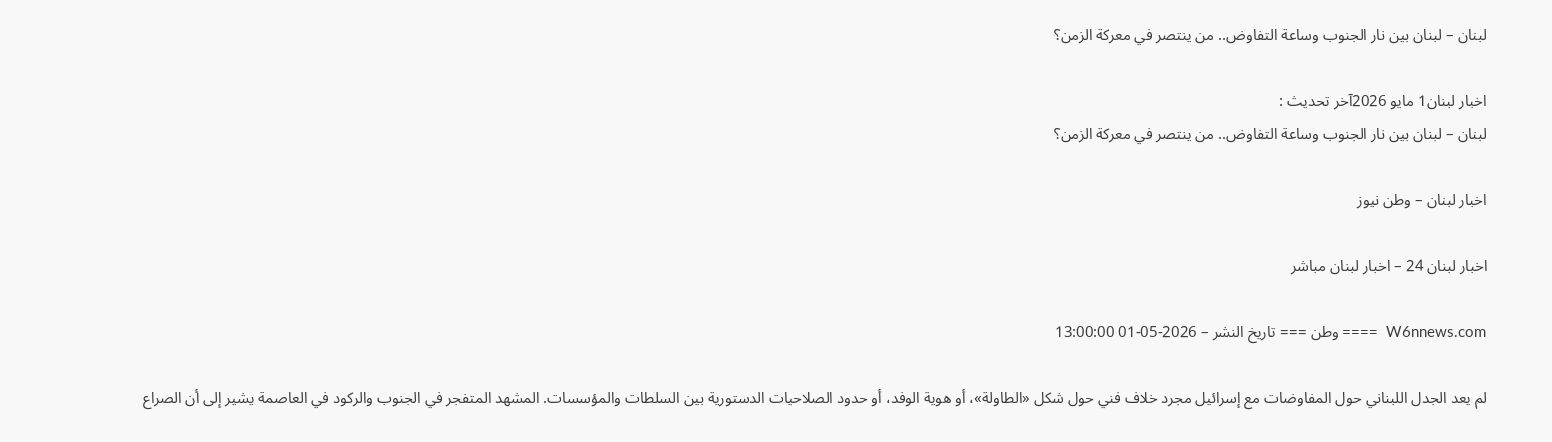لبنان – لبنان بين نار الجنوب وساعة التفاوض.. من ينتصر في معركة الزمن؟

اخبار لبنان1 مايو 2026آخر تحديث :
لبنان – لبنان بين نار الجنوب وساعة التفاوض.. من ينتصر في معركة الزمن؟

اخبار لبنان – وطن نيوز

اخبار لبنان 24 – اخبار لبنان مباشر

W6nnews.com  ==== وطن === تاريخ النشر – 2026-05-01 13:00:00

لم يعد الجدل اللبناني حول المفاوضات مع إسرائيل مجرد خلاف فني حول شكل «الطاولة»، أو هوية الوفد، أو حدود الصلاحيات الدستورية بين السلطات والمؤسسات. المشهد المتفجر في الجنوب والركود في العاصمة يشير إلى أن الصراع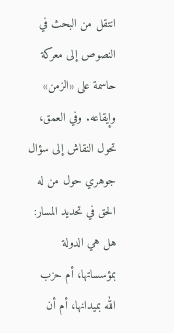انتقل من البحث في النصوص إلى معركة حاسمة على «الزمن» وإيقاعه. وفي العمق، تحول النقاش إلى سؤال جوهري حول من له الحق في تحديد المسار: هل هي الدولة بمؤسساتها، أم حزب الله بميدانها، أم أن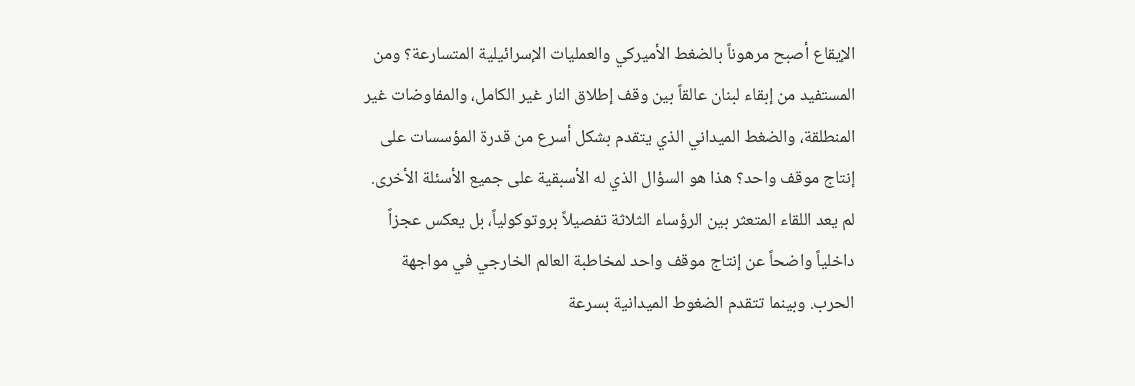الإيقاع أصبح مرهوناً بالضغط الأميركي والعمليات الإسرائيلية المتسارعة؟ ومن المستفيد من إبقاء لبنان عالقاً بين وقف إطلاق النار غير الكامل، والمفاوضات غير المنطلقة، والضغط الميداني الذي يتقدم بشكل أسرع من قدرة المؤسسات على إنتاج موقف واحد؟ هذا هو السؤال الذي له الأسبقية على جميع الأسئلة الأخرى. لم يعد اللقاء المتعثر بين الرؤساء الثلاثة تفصيلاً بروتوكولياً، بل يعكس عجزاً داخلياً واضحاً عن إنتاج موقف واحد لمخاطبة العالم الخارجي في مواجهة الحرب. وبينما تتقدم الضغوط الميدانية بسرعة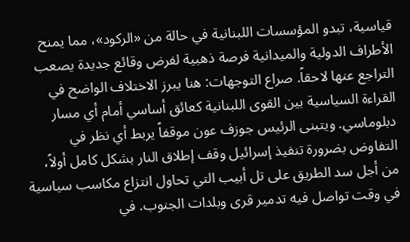قياسية، تبدو المؤسسات اللبنانية في حالة من «الركود»، مما يمنح الأطراف الدولية والميدانية فرصة ذهبية لفرض وقائع جديدة يصعب التراجع عنها لاحقاً. صراع التوجهات: هنا يبرز الاختلاف الواضح في القراءة السياسية بين القوى اللبنانية كعائق أساسي أمام أي مسار دبلوماسي. ويتبنى الرئيس جوزف عون موقفاً يربط أي نظر في التفاوض بضرورة تنفيذ إسرائيل وقف إطلاق النار بشكل كامل أولاً، من أجل سد الطريق على تل أبيب التي تحاول انتزاع مكاسب سياسية في وقت تواصل فيه تدمير قرى وبلدات الجنوب. في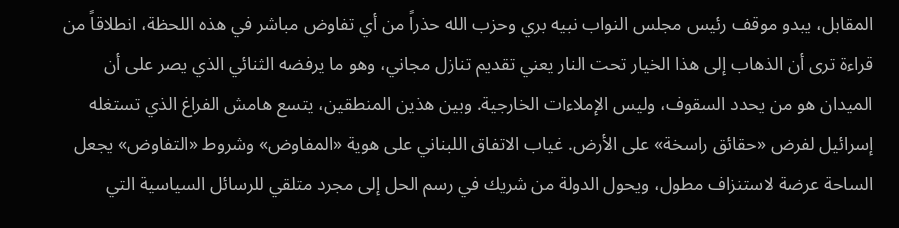المقابل، يبدو موقف رئيس مجلس النواب نبيه بري وحزب الله حذراً من أي تفاوض مباشر في هذه اللحظة، انطلاقاً من قراءة ترى أن الذهاب إلى هذا الخيار تحت النار يعني تقديم تنازل مجاني، وهو ما يرفضه الثنائي الذي يصر على أن الميدان هو من يحدد السقوف، وليس الإملاءات الخارجية. وبين هذين المنطقين، يتسع هامش الفراغ الذي تستغله إسرائيل لفرض «حقائق راسخة» على الأرض. غياب الاتفاق اللبناني على هوية «المفاوض» وشروط «التفاوض» يجعل الساحة عرضة لاستنزاف مطول، ويحول الدولة من شريك في رسم الحل إلى مجرد متلقي للرسائل السياسية التي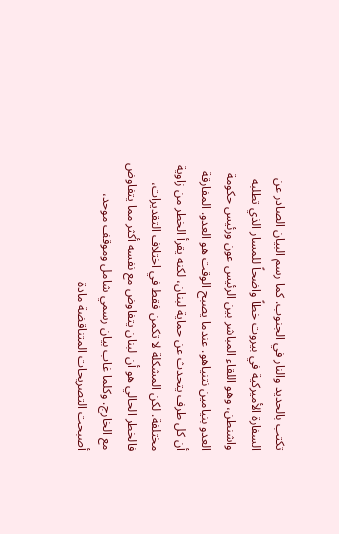تكتب بالحديد والنار في الجنوب. كما رسم البيان الصادر عن السفارة الأميركية في بيروت خطاً واضحاً للمسار الذي تطلبه واشنطن، وهو اللقاء المباشر بين الرئيس عون ورئيس حكومة العدو بنيامين نتنياهو. عندما يصبح الوقت هو العدو. المفارقة أن كل طرف يتحدث عن حماية لبنان، لكنه يقرأ الخطر من زاوية مختلفة. لكن المشكلة لا تكمن فقط في اختلاف التقديرات، فالخطر الحالي هو أن لبنان يتفاوض مع نفسه أكثر مما يتفاوض مع الخارج. وكلما غاب بيان رسمي شامل وموقف موحد، أصبحت التصريحات المتناقضة مادة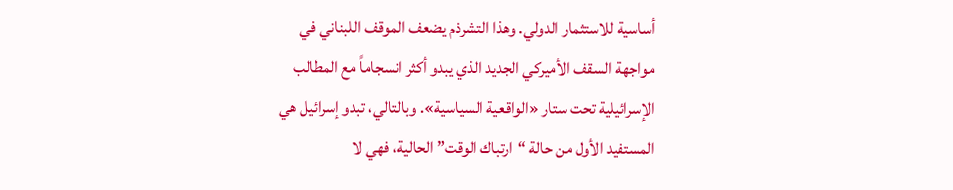أساسية للاستثمار الدولي. وهذا التشرذم يضعف الموقف اللبناني في مواجهة السقف الأميركي الجديد الذي يبدو أكثر انسجاماً مع المطالب الإسرائيلية تحت ستار «الواقعية السياسية». وبالتالي، تبدو إسرائيل هي المستفيد الأول من حالة “ارتباك الوقت” الحالية، فهي لا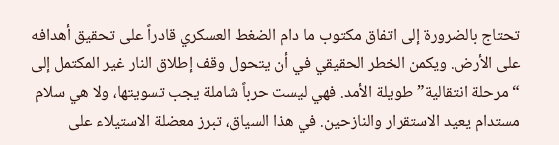تحتاج بالضرورة إلى اتفاق مكتوب ما دام الضغط العسكري قادراً على تحقيق أهدافه على الأرض. ويكمن الخطر الحقيقي في أن يتحول وقف إطلاق النار غير المكتمل إلى “مرحلة انتقالية” طويلة الأمد. فهي ليست حرباً شاملة يجب تسويتها، ولا هي سلام مستدام يعيد الاستقرار والنازحين. في هذا السياق، تبرز معضلة الاستيلاء على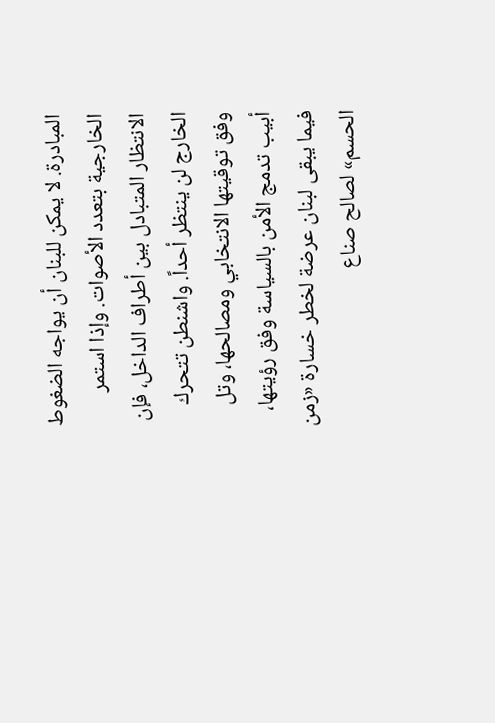المبادرة. لا يمكن للبنان أن يواجه الضغوط الخارجية بتعدد الأصوات. وإذا استمر الانتظار المتبادل بين أطراف الداخل، فإن الخارج لن ينتظر أحداً. واشنطن تتحرك وفق توقيتها الانتخابي ومصالحها، وتل أبيب تدمج الأمن بالسياسة وفق رؤيتها، فيما يبقى لبنان عرضة لخطر خسارة «زمن الحسم» لصالح صناع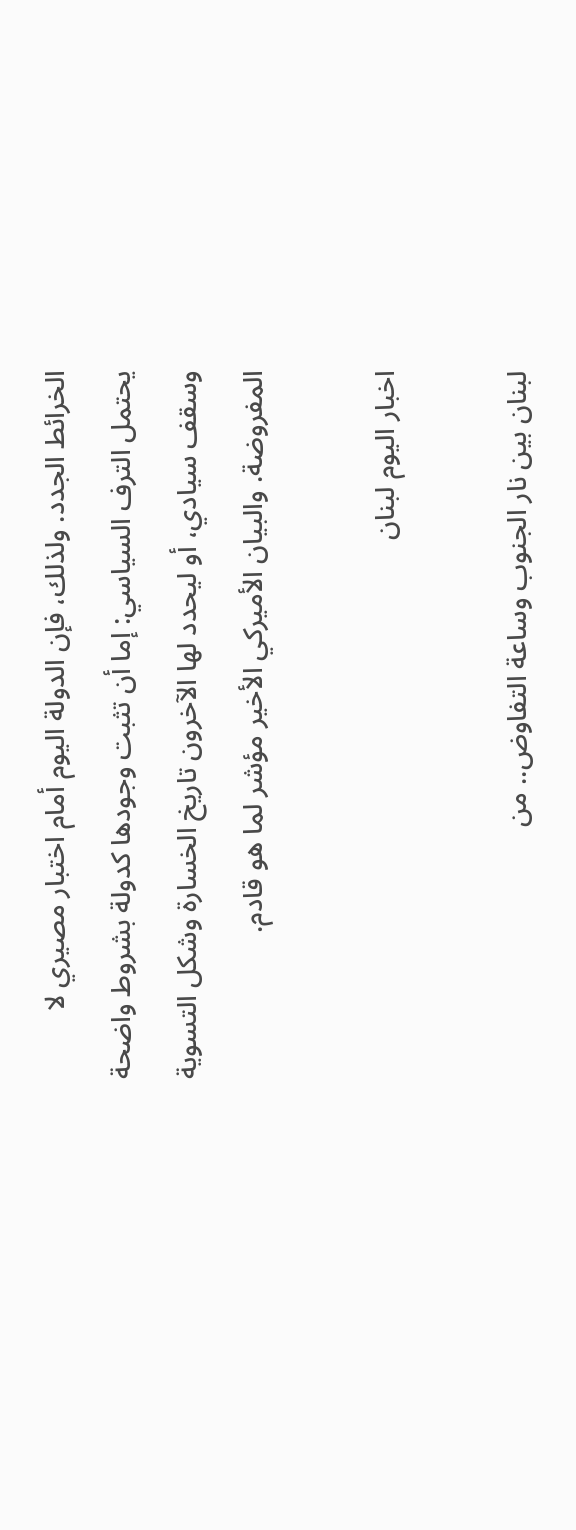الخرائط الجدد. ولذلك، فإن الدولة اليوم أمام اختبار مصيري لا يحتمل الترف السياسي: إما أن تثبت وجودها كدولة بشروط واضحة وسقف سيادي، أو ليحدد لها الآخرون تاريخ الخسارة وشكل التسوية المفروضة. والبيان الأميركي الأخير مؤشر لما هو قادم.

اخبار اليوم لبنان

لبنان بين نار الجنوب وساعة التفاوض.. من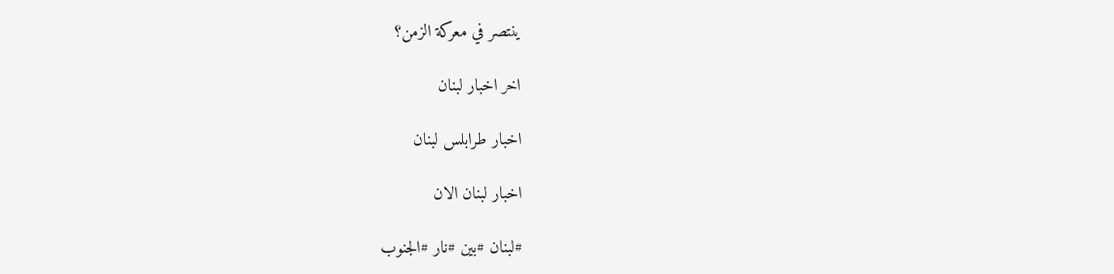ينتصر في معركة الزمن؟

اخر اخبار لبنان

اخبار طرابلس لبنان

اخبار لبنان الان

#لبنان #بين #نار #الجنوب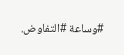#وساعة #التفاوض.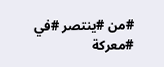#من #ينتصر #في #معركة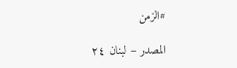#الزمن

المصدر – لبنان ٢٤